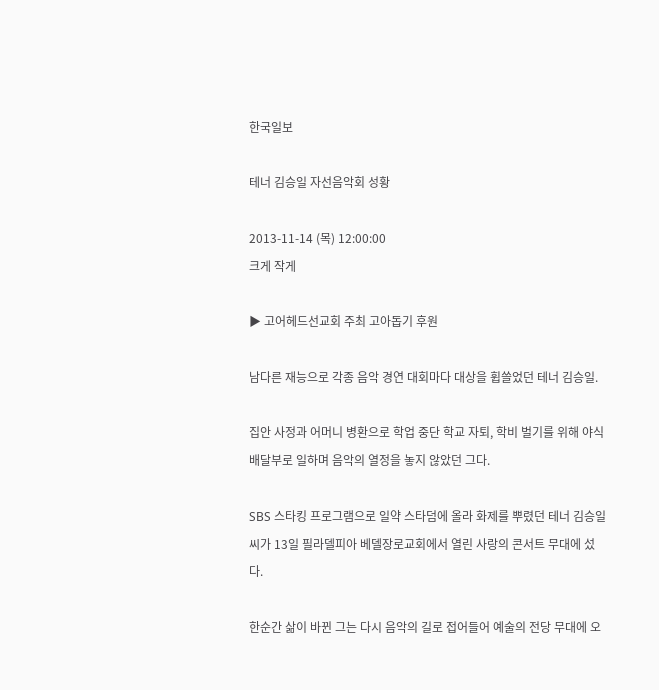한국일보

테너 김승일 자선음악회 성황

2013-11-14 (목) 12:00:00
크게 작게

▶ 고어헤드선교회 주최 고아돕기 후원

남다른 재능으로 각종 음악 경연 대회마다 대상을 휩쓸었던 테너 김승일.

집안 사정과 어머니 병환으로 학업 중단 학교 자퇴, 학비 벌기를 위해 야식 배달부로 일하며 음악의 열정을 놓지 않았던 그다.

SBS 스타킹 프로그램으로 일약 스타덤에 올라 화제를 뿌렸던 테너 김승일씨가 13일 필라델피아 베델장로교회에서 열린 사랑의 콘서트 무대에 섰다.

한순간 삶이 바뀐 그는 다시 음악의 길로 접어들어 예술의 전당 무대에 오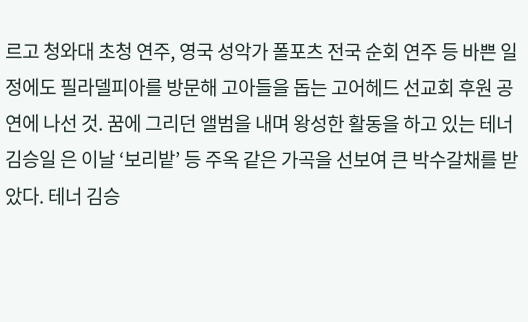르고 청와대 초청 연주, 영국 성악가 폴포츠 전국 순회 연주 등 바쁜 일정에도 필라델피아를 방문해 고아들을 돕는 고어헤드 선교회 후원 공연에 나선 것. 꿈에 그리던 앨범을 내며 왕성한 활동을 하고 있는 테너 김승일 은 이날 ‘보리밭’ 등 주옥 같은 가곡을 선보여 큰 박수갈채를 받았다. 테너 김승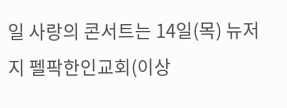일 사랑의 콘서트는 14일(목) 뉴저지 펠팍한인교회(이상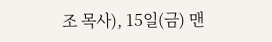조 목사), 15일(금) 맨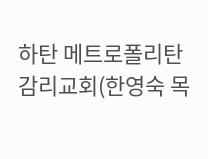하탄 메트로폴리탄감리교회(한영숙 목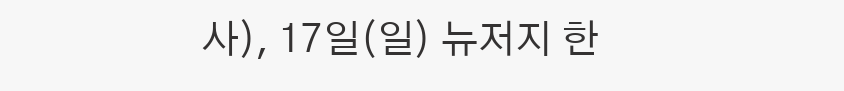사), 17일(일) 뉴저지 한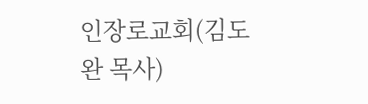인장로교회(김도완 목사)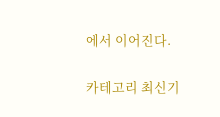에서 이어진다.

카테고리 최신기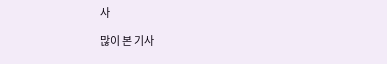사

많이 본 기사